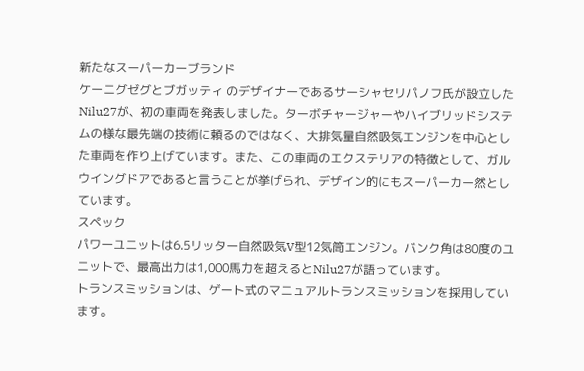新たなスーパーカーブランド
ケーニグゼグとブガッティ のデザイナーであるサーシャセリパノフ氏が設立したNilu27が、初の車両を発表しました。ターボチャージャーやハイブリッドシステムの様な最先端の技術に頼るのではなく、大排気量自然吸気エンジンを中心とした車両を作り上げています。また、この車両のエクステリアの特徴として、ガルウイングドアであると言うことが挙げられ、デザイン的にもスーパーカー然としています。
スペック
パワーユニットは6.5リッター自然吸気V型12気筒エンジン。バンク角は80度のユニットで、最高出力は1,000馬力を超えるとNilu27が語っています。
トランスミッションは、ゲート式のマニュアルトランスミッションを採用しています。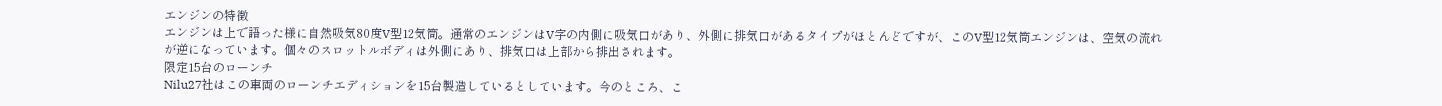エンジンの特徴
エンジンは上で語った様に自然吸気80度V型12気筒。通常のエンジンはV字の内側に吸気口があり、外側に排気口があるタイプがほとんどですが、このV型12気筒エンジンは、空気の流れが逆になっています。個々のスロットルボディは外側にあり、排気口は上部から排出されます。
限定15台のローンチ
Nilu27社はこの車両のローンチエディションを15台製造しているとしています。今のところ、こ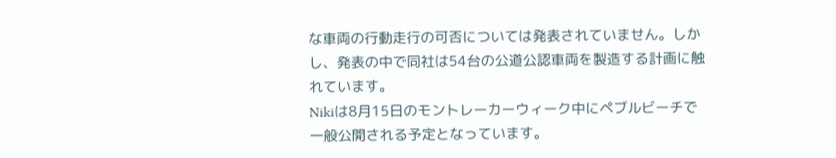な車両の行動走行の可否については発表されていません。しかし、発表の中で同社は54台の公道公認車両を製造する計画に触れています。
Nikiは8月15日のモントレーカーウィーク中にペブルビーチで一般公開される予定となっています。